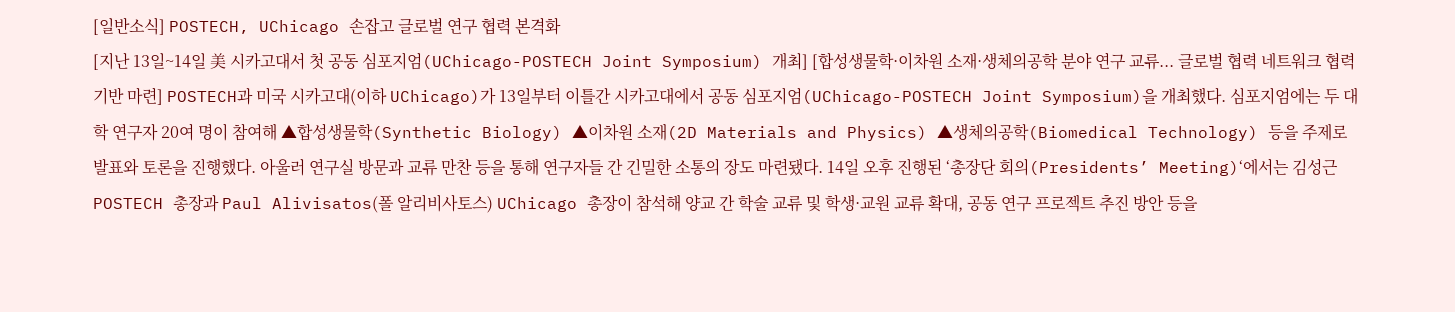[일반소식] POSTECH, UChicago 손잡고 글로벌 연구 협력 본격화
[지난 13일~14일 美 시카고대서 첫 공동 심포지엄(UChicago-POSTECH Joint Symposium) 개최] [합성생물학·이차원 소재·생체의공학 분야 연구 교류... 글로벌 협력 네트워크 협력 기반 마련] POSTECH과 미국 시카고대(이하 UChicago)가 13일부터 이틀간 시카고대에서 공동 심포지엄(UChicago-POSTECH Joint Symposium)을 개최했다. 심포지엄에는 두 대학 연구자 20여 명이 참여해 ▲합성생물학(Synthetic Biology) ▲이차원 소재(2D Materials and Physics) ▲생체의공학(Biomedical Technology) 등을 주제로 발표와 토론을 진행했다. 아울러 연구실 방문과 교류 만찬 등을 통해 연구자들 간 긴밀한 소통의 장도 마련됐다. 14일 오후 진행된 ‘총장단 회의(Presidents’ Meeting)‘에서는 김성근 POSTECH 총장과 Paul Alivisatos(폴 알리비사토스) UChicago 총장이 참석해 양교 간 학술 교류 및 학생·교원 교류 확대, 공동 연구 프로젝트 추진 방안 등을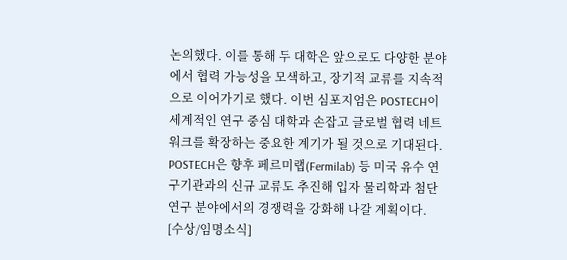논의했다. 이를 통해 두 대학은 앞으로도 다양한 분야에서 협력 가능성을 모색하고, 장기적 교류를 지속적으로 이어가기로 했다. 이번 심포지엄은 POSTECH이 세계적인 연구 중심 대학과 손잡고 글로벌 협력 네트워크를 확장하는 중요한 계기가 될 것으로 기대된다. POSTECH은 향후 페르미랩(Fermilab) 등 미국 유수 연구기관과의 신규 교류도 추진해 입자 물리학과 첨단 연구 분야에서의 경쟁력을 강화해 나갈 계획이다.
[수상/임명소식]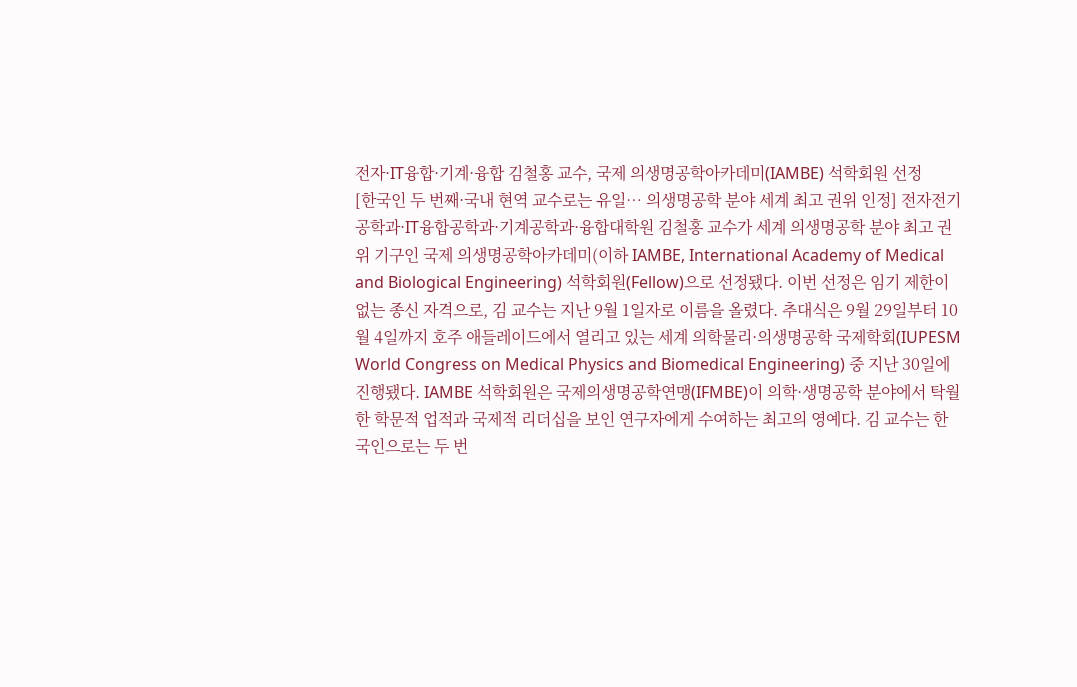전자·IT융합·기계·융합 김철홍 교수, 국제 의생명공학아카데미(IAMBE) 석학회원 선정
[한국인 두 번째·국내 현역 교수로는 유일… 의생명공학 분야 세계 최고 권위 인정] 전자전기공학과·IT융합공학과·기계공학과·융합대학원 김철홍 교수가 세계 의생명공학 분야 최고 권위 기구인 국제 의생명공학아카데미(이하 IAMBE, International Academy of Medical and Biological Engineering) 석학회원(Fellow)으로 선정됐다. 이번 선정은 임기 제한이 없는 종신 자격으로, 김 교수는 지난 9월 1일자로 이름을 올렸다. 추대식은 9월 29일부터 10월 4일까지 호주 애들레이드에서 열리고 있는 세계 의학물리·의생명공학 국제학회(IUPESM World Congress on Medical Physics and Biomedical Engineering) 중 지난 30일에 진행됐다. IAMBE 석학회원은 국제의생명공학연맹(IFMBE)이 의학·생명공학 분야에서 탁월한 학문적 업적과 국제적 리더십을 보인 연구자에게 수여하는 최고의 영예다. 김 교수는 한국인으로는 두 번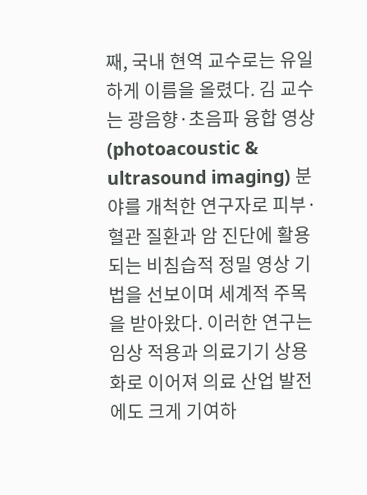째, 국내 현역 교수로는 유일하게 이름을 올렸다. 김 교수는 광음향·초음파 융합 영상(photoacoustic & ultrasound imaging) 분야를 개척한 연구자로 피부·혈관 질환과 암 진단에 활용되는 비침습적 정밀 영상 기법을 선보이며 세계적 주목을 받아왔다. 이러한 연구는 임상 적용과 의료기기 상용화로 이어져 의료 산업 발전에도 크게 기여하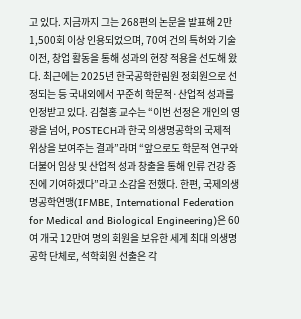고 있다. 지금까지 그는 268편의 논문을 발표해 2만 1,500회 이상 인용되었으며, 70여 건의 특허와 기술이전, 창업 활동을 통해 성과의 현장 적용을 선도해 왔다. 최근에는 2025년 한국공학한림원 정회원으로 선정되는 등 국내외에서 꾸준히 학문적·산업적 성과를 인정받고 있다. 김철홍 교수는 “이번 선정은 개인의 영광을 넘어, POSTECH과 한국 의생명공학의 국제적 위상을 보여주는 결과”라며 “앞으로도 학문적 연구와 더불어 임상 및 산업적 성과 창출을 통해 인류 건강 증진에 기여하겠다”라고 소감을 전했다. 한편, 국제의생명공학연맹(IFMBE, International Federation for Medical and Biological Engineering)은 60여 개국 12만여 명의 회원을 보유한 세계 최대 의생명공학 단체로, 석학회원 선출은 각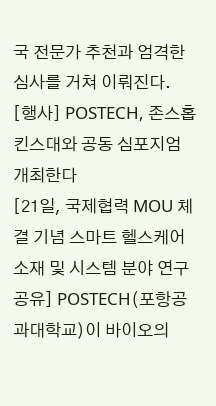국 전문가 추천과 엄격한 심사를 거쳐 이뤄진다.
[행사] POSTECH, 존스홉킨스대와 공동 심포지엄 개최한다
[21일, 국제협력 MOU 체결 기념 스마트 헬스케어 소재 및 시스템 분야 연구 공유] POSTECH(포항공과대학교)이 바이오의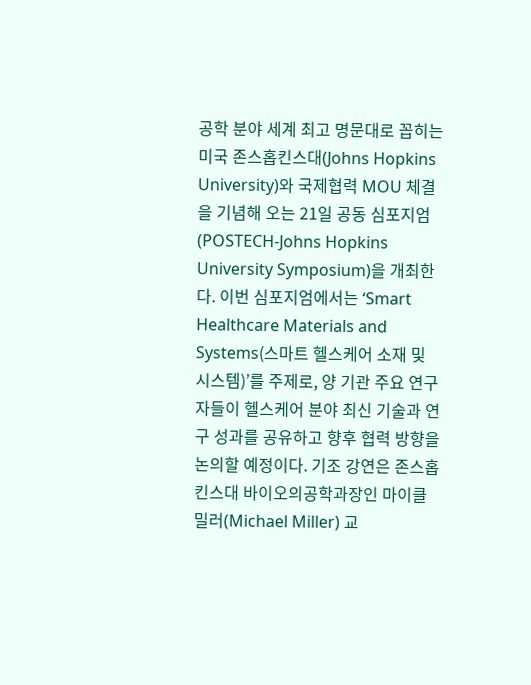공학 분야 세계 최고 명문대로 꼽히는 미국 존스홉킨스대(Johns Hopkins University)와 국제협력 MOU 체결을 기념해 오는 21일 공동 심포지엄(POSTECH-Johns Hopkins University Symposium)을 개최한다. 이번 심포지엄에서는 ‘Smart Healthcare Materials and Systems(스마트 헬스케어 소재 및 시스템)’를 주제로, 양 기관 주요 연구자들이 헬스케어 분야 최신 기술과 연구 성과를 공유하고 향후 협력 방향을 논의할 예정이다. 기조 강연은 존스홉킨스대 바이오의공학과장인 마이클 밀러(Michael Miller) 교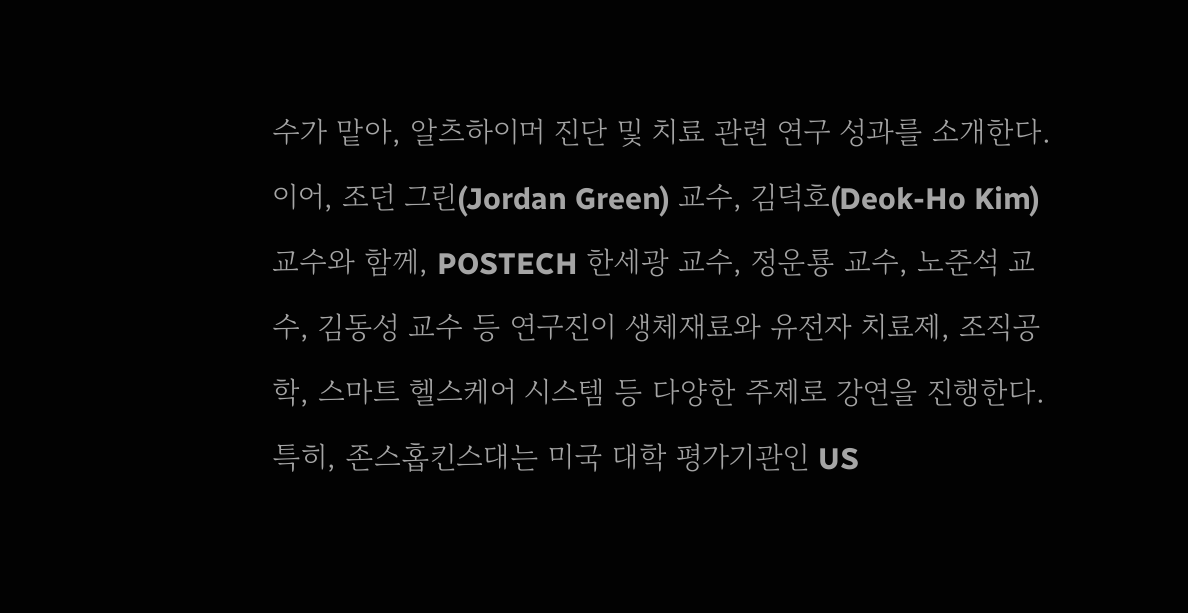수가 맡아, 알츠하이머 진단 및 치료 관련 연구 성과를 소개한다. 이어, 조던 그린(Jordan Green) 교수, 김덕호(Deok-Ho Kim) 교수와 함께, POSTECH 한세광 교수, 정운룡 교수, 노준석 교수, 김동성 교수 등 연구진이 생체재료와 유전자 치료제, 조직공학, 스마트 헬스케어 시스템 등 다양한 주제로 강연을 진행한다. 특히, 존스홉킨스대는 미국 대학 평가기관인 US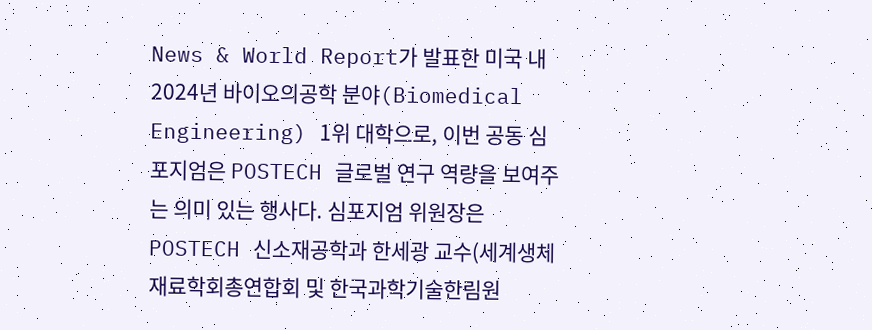News & World Report가 발표한 미국 내 2024년 바이오의공학 분야(Biomedical Engineering) 1위 대학으로, 이번 공동 심포지엄은 POSTECH 글로벌 연구 역량을 보여주는 의미 있는 행사다. 심포지엄 위원장은 POSTECH 신소재공학과 한세광 교수(세계생체재료학회총연합회 및 한국과학기술한림원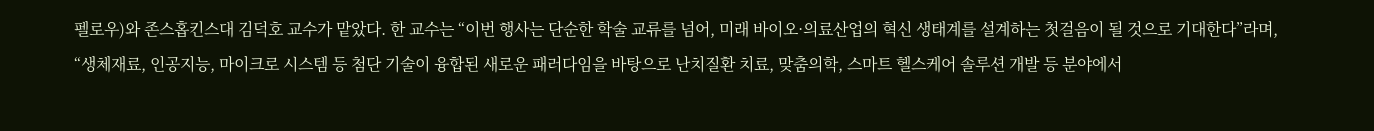펠로우)와 존스홉킨스대 김덕호 교수가 맡았다. 한 교수는 “이번 행사는 단순한 학술 교류를 넘어, 미래 바이오·의료산업의 혁신 생태계를 설계하는 첫걸음이 될 것으로 기대한다”라며, “생체재료, 인공지능, 마이크로 시스템 등 첨단 기술이 융합된 새로운 패러다임을 바탕으로 난치질환 치료, 맞춤의학, 스마트 헬스케어 솔루션 개발 등 분야에서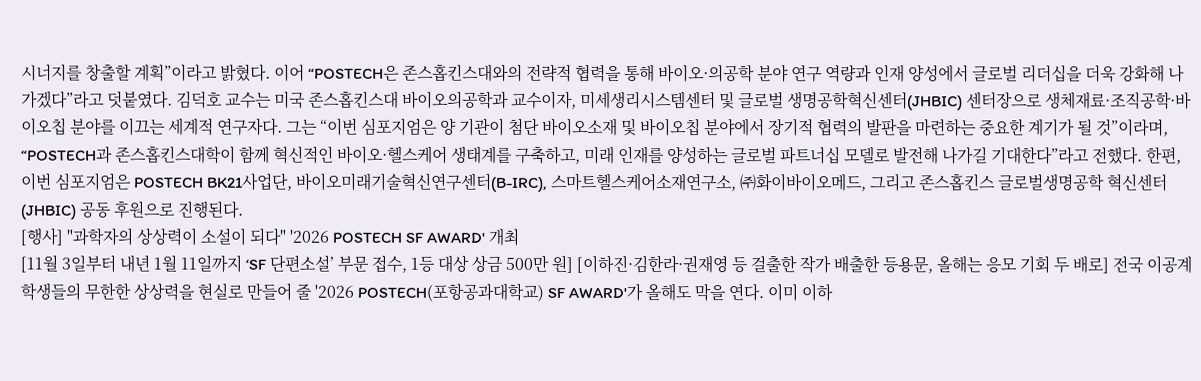시너지를 창출할 계획”이라고 밝혔다. 이어 “POSTECH은 존스홉킨스대와의 전략적 협력을 통해 바이오·의공학 분야 연구 역량과 인재 양성에서 글로벌 리더십을 더욱 강화해 나가겠다”라고 덧붙였다. 김덕호 교수는 미국 존스홉킨스대 바이오의공학과 교수이자, 미세생리시스템센터 및 글로벌 생명공학혁신센터(JHBIC) 센터장으로 생체재료·조직공학·바이오칩 분야를 이끄는 세계적 연구자다. 그는 “이번 심포지엄은 양 기관이 첨단 바이오소재 및 바이오칩 분야에서 장기적 협력의 발판을 마련하는 중요한 계기가 될 것”이라며, “POSTECH과 존스홉킨스대학이 함께 혁신적인 바이오·헬스케어 생태계를 구축하고, 미래 인재를 양성하는 글로벌 파트너십 모델로 발전해 나가길 기대한다”라고 전했다. 한편, 이번 심포지엄은 POSTECH BK21사업단, 바이오미래기술혁신연구센터(B-IRC), 스마트헬스케어소재연구소, ㈜화이바이오메드, 그리고 존스홉킨스 글로벌생명공학 혁신센터(JHBIC) 공동 후원으로 진행된다.
[행사] "과학자의 상상력이 소설이 되다" '2026 POSTECH SF AWARD' 개최
[11월 3일부터 내년 1월 11일까지 ‘SF 단편소설’ 부문 접수, 1등 대상 상금 500만 원] [이하진·김한라·권재영 등 걸출한 작가 배출한 등용문, 올해는 응모 기회 두 배로] 전국 이공계 학생들의 무한한 상상력을 현실로 만들어 줄 '2026 POSTECH(포항공과대학교) SF AWARD'가 올해도 막을 연다. 이미 이하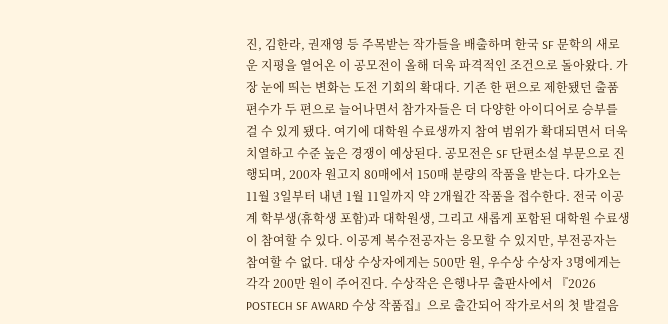진, 김한라, 권재영 등 주목받는 작가들을 배출하며 한국 SF 문학의 새로운 지평을 열어온 이 공모전이 올해 더욱 파격적인 조건으로 돌아왔다. 가장 눈에 띄는 변화는 도전 기회의 확대다. 기존 한 편으로 제한됐던 출품 편수가 두 편으로 늘어나면서 참가자들은 더 다양한 아이디어로 승부를 걸 수 있게 됐다. 여기에 대학원 수료생까지 참여 범위가 확대되면서 더욱 치열하고 수준 높은 경쟁이 예상된다. 공모전은 SF 단편소설 부문으로 진행되며, 200자 원고지 80매에서 150매 분량의 작품을 받는다. 다가오는 11월 3일부터 내년 1월 11일까지 약 2개월간 작품을 접수한다. 전국 이공계 학부생(휴학생 포함)과 대학원생, 그리고 새롭게 포함된 대학원 수료생이 참여할 수 있다. 이공계 복수전공자는 응모할 수 있지만, 부전공자는 참여할 수 없다. 대상 수상자에게는 500만 원, 우수상 수상자 3명에게는 각각 200만 원이 주어진다. 수상작은 은행나무 출판사에서 『2026 POSTECH SF AWARD 수상 작품집』으로 출간되어 작가로서의 첫 발걸음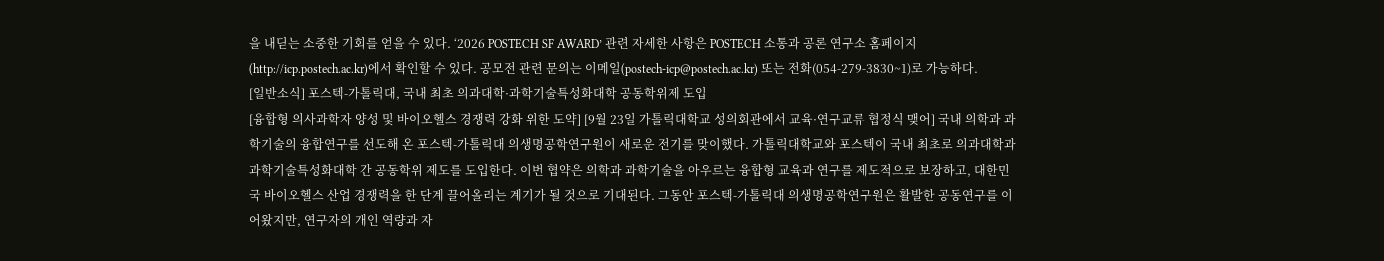을 내딛는 소중한 기회를 얻을 수 있다. ‘2026 POSTECH SF AWARD’ 관련 자세한 사항은 POSTECH 소통과 공론 연구소 홈페이지(http://icp.postech.ac.kr)에서 확인할 수 있다. 공모전 관련 문의는 이메일(postech-icp@postech.ac.kr) 또는 전화(054-279-3830~1)로 가능하다.
[일반소식] 포스텍-가톨릭대, 국내 최초 의과대학·과학기술특성화대학 공동학위제 도입
[융합형 의사과학자 양성 및 바이오헬스 경쟁력 강화 위한 도약] [9월 23일 가톨릭대학교 성의회관에서 교육·연구교류 협정식 맺어] 국내 의학과 과학기술의 융합연구를 선도해 온 포스텍-가톨릭대 의생명공학연구원이 새로운 전기를 맞이했다. 가톨릭대학교와 포스텍이 국내 최초로 의과대학과 과학기술특성화대학 간 공동학위 제도를 도입한다. 이번 협약은 의학과 과학기술을 아우르는 융합형 교육과 연구를 제도적으로 보장하고, 대한민국 바이오헬스 산업 경쟁력을 한 단계 끌어올리는 계기가 될 것으로 기대된다. 그동안 포스텍-가톨릭대 의생명공학연구원은 활발한 공동연구를 이어왔지만, 연구자의 개인 역량과 자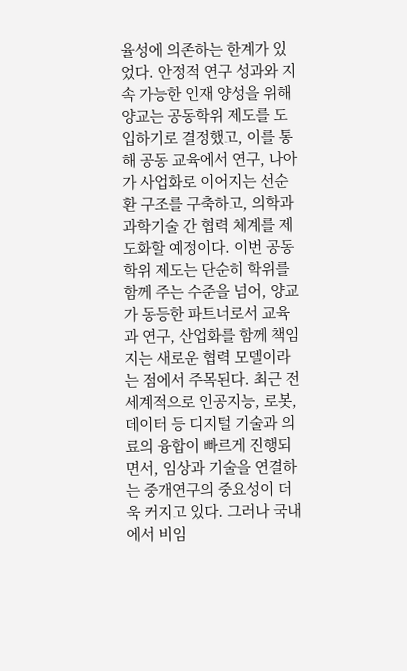율성에 의존하는 한계가 있었다. 안정적 연구 성과와 지속 가능한 인재 양성을 위해 양교는 공동학위 제도를 도입하기로 결정했고, 이를 통해 공동 교육에서 연구, 나아가 사업화로 이어지는 선순환 구조를 구축하고, 의학과 과학기술 간 협력 체계를 제도화할 예정이다. 이번 공동학위 제도는 단순히 학위를 함께 주는 수준을 넘어, 양교가 동등한 파트너로서 교육과 연구, 산업화를 함께 책임지는 새로운 협력 모델이라는 점에서 주목된다. 최근 전 세계적으로 인공지능, 로봇, 데이터 등 디지털 기술과 의료의 융합이 빠르게 진행되면서, 임상과 기술을 연결하는 중개연구의 중요성이 더욱 커지고 있다. 그러나 국내에서 비임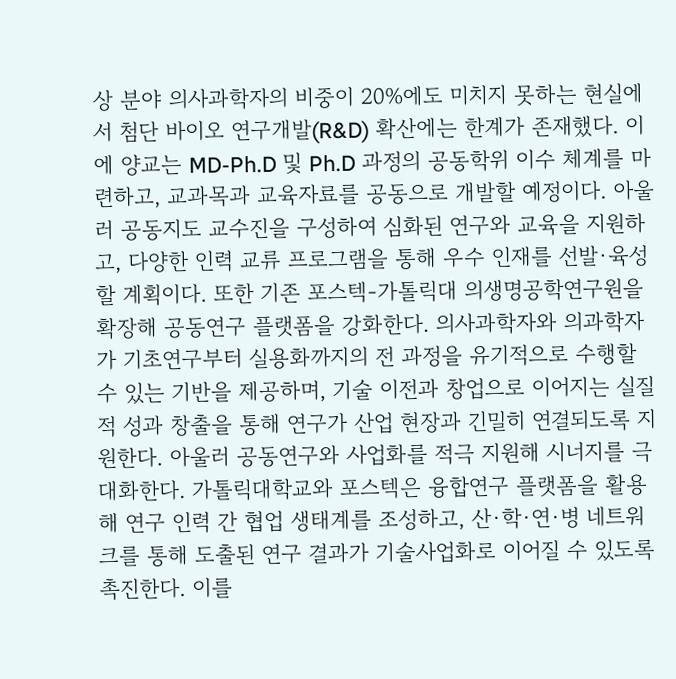상 분야 의사과학자의 비중이 20%에도 미치지 못하는 현실에서 첨단 바이오 연구개발(R&D) 확산에는 한계가 존재했다. 이에 양교는 MD-Ph.D 및 Ph.D 과정의 공동학위 이수 체계를 마련하고, 교과목과 교육자료를 공동으로 개발할 예정이다. 아울러 공동지도 교수진을 구성하여 심화된 연구와 교육을 지원하고, 다양한 인력 교류 프로그램을 통해 우수 인재를 선발·육성할 계획이다. 또한 기존 포스텍-가톨릭대 의생명공학연구원을 확장해 공동연구 플랫폼을 강화한다. 의사과학자와 의과학자가 기초연구부터 실용화까지의 전 과정을 유기적으로 수행할 수 있는 기반을 제공하며, 기술 이전과 창업으로 이어지는 실질적 성과 창출을 통해 연구가 산업 현장과 긴밀히 연결되도록 지원한다. 아울러 공동연구와 사업화를 적극 지원해 시너지를 극대화한다. 가톨릭대학교와 포스텍은 융합연구 플랫폼을 활용해 연구 인력 간 협업 생태계를 조성하고, 산·학·연·병 네트워크를 통해 도출된 연구 결과가 기술사업화로 이어질 수 있도록 촉진한다. 이를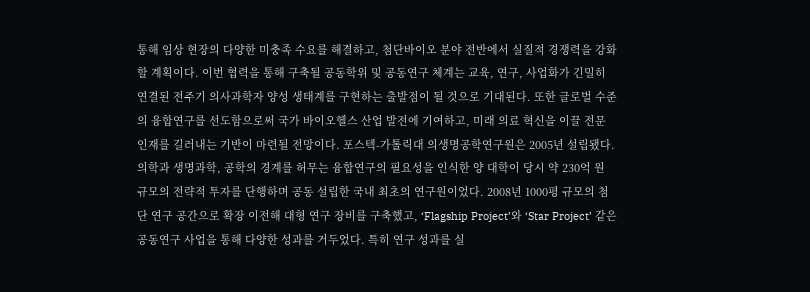통해 임상 현장의 다양한 미충족 수요를 해결하고, 첨단바이오 분야 전반에서 실질적 경쟁력을 강화할 계획이다. 이번 협력을 통해 구축될 공동학위 및 공동연구 체계는 교육, 연구, 사업화가 긴밀히 연결된 전주기 의사과학자 양성 생태계를 구현하는 출발점이 될 것으로 기대된다. 또한 글로벌 수준의 융합연구를 선도함으로써 국가 바이오헬스 산업 발전에 기여하고, 미래 의료 혁신을 이끌 전문 인재를 길러내는 기반이 마련될 전망이다. 포스텍-가톨릭대 의생명공학연구원은 2005년 설립됐다. 의학과 생명과학, 공학의 경계를 허무는 융합연구의 필요성을 인식한 양 대학이 당시 약 230억 원 규모의 전략적 투자를 단행하며 공동 설립한 국내 최초의 연구원이었다. 2008년 1000평 규모의 첨단 연구 공간으로 확장 이전해 대형 연구 장비를 구축했고, ‘Flagship Project’와 ‘Star Project’ 같은 공동연구 사업을 통해 다양한 성과를 거두었다. 특히 연구 성과를 실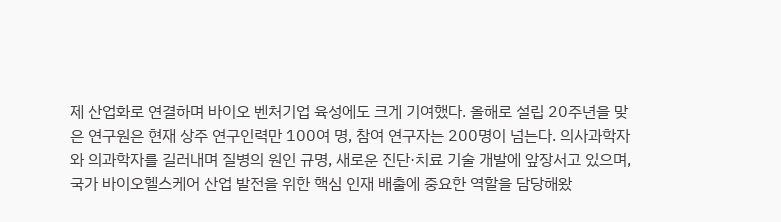제 산업화로 연결하며 바이오 벤처기업 육성에도 크게 기여했다. 올해로 설립 20주년을 맞은 연구원은 현재 상주 연구인력만 100여 명, 참여 연구자는 200명이 넘는다. 의사과학자와 의과학자를 길러내며 질병의 원인 규명, 새로운 진단·치료 기술 개발에 앞장서고 있으며, 국가 바이오헬스케어 산업 발전을 위한 핵심 인재 배출에 중요한 역할을 담당해왔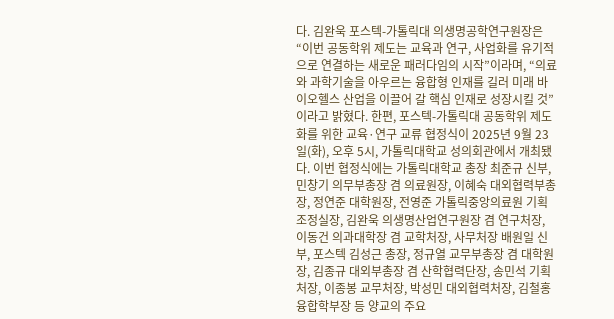다. 김완욱 포스텍-가톨릭대 의생명공학연구원장은 “이번 공동학위 제도는 교육과 연구, 사업화를 유기적으로 연결하는 새로운 패러다임의 시작”이라며, “의료와 과학기술을 아우르는 융합형 인재를 길러 미래 바이오헬스 산업을 이끌어 갈 핵심 인재로 성장시킬 것”이라고 밝혔다. 한편, 포스텍-가톨릭대 공동학위 제도화를 위한 교육·연구 교류 협정식이 2025년 9월 23일(화), 오후 5시, 가톨릭대학교 성의회관에서 개최됐다. 이번 협정식에는 가톨릭대학교 총장 최준규 신부, 민창기 의무부총장 겸 의료원장, 이혜숙 대외협력부총장, 정연준 대학원장, 전영준 가톨릭중앙의료원 기획조정실장, 김완욱 의생명산업연구원장 겸 연구처장, 이동건 의과대학장 겸 교학처장, 사무처장 배원일 신부, 포스텍 김성근 총장, 정규열 교무부총장 겸 대학원장, 김종규 대외부총장 겸 산학협력단장, 송민석 기획처장, 이종봉 교무처장, 박성민 대외협력처장, 김철홍 융합학부장 등 양교의 주요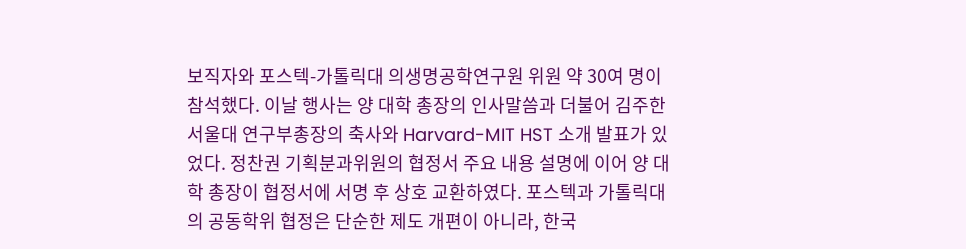보직자와 포스텍-가톨릭대 의생명공학연구원 위원 약 30여 명이 참석했다. 이날 행사는 양 대학 총장의 인사말씀과 더불어 김주한 서울대 연구부총장의 축사와 Harvard-MIT HST 소개 발표가 있었다. 정찬권 기획분과위원의 협정서 주요 내용 설명에 이어 양 대학 총장이 협정서에 서명 후 상호 교환하였다. 포스텍과 가톨릭대의 공동학위 협정은 단순한 제도 개편이 아니라, 한국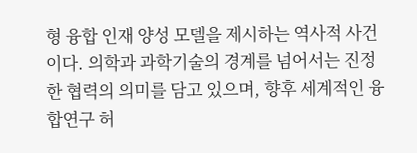형 융합 인재 양성 모델을 제시하는 역사적 사건이다. 의학과 과학기술의 경계를 넘어서는 진정한 협력의 의미를 담고 있으며, 향후 세계적인 융합연구 허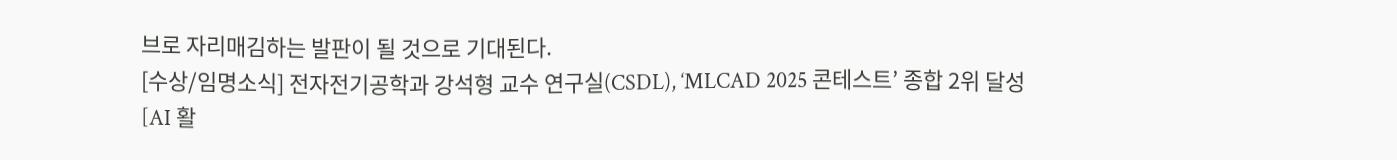브로 자리매김하는 발판이 될 것으로 기대된다.
[수상/임명소식] 전자전기공학과 강석형 교수 연구실(CSDL), ‘MLCAD 2025 콘테스트’ 종합 2위 달성
[AI 활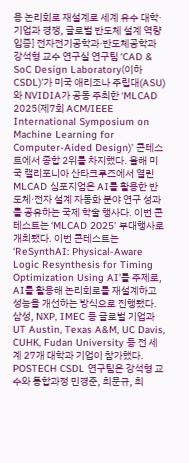용 논리회로 재설계로 세계 유수 대학·기업과 경쟁, 글로벌 반도체 설계 역량 입증] 전자전기공학과·반도체공학과 강석형 교수 연구실 연구팀 ‘CAD & SoC Design Laboratory(이하 CSDL)’가 미국 애리조나 주립대(ASU)와 NVIDIA가 공동 주최한 ‘MLCAD 2025(제7회 ACM/IEEE International Symposium on Machine Learning for Computer-Aided Design)’ 콘테스트에서 종합 2위를 차지했다. 올해 미국 캘리포니아 산타크루즈에서 열린 MLCAD 심포지엄은 AI를 활용한 반도체·전자 설계 자동화 분야 연구 성과를 공유하는 국제 학술 행사다. 이번 콘테스트는 ‘MLCAD 2025’ 부대행사로 개최됐다. 이번 콘테스트는 ‘ReSynthAI: Physical-Aware Logic Resynthesis for Timing Optimization Using AI’를 주제로, AI를 활용해 논리회로를 재설계하고 성능을 개선하는 방식으로 진행됐다. 삼성, NXP, IMEC 등 글로벌 기업과 UT Austin, Texas A&M, UC Davis, CUHK, Fudan University 등 전 세계 27개 대학과 기업이 참가했다. POSTECH CSDL 연구팀은 강석형 교수와 통합과정 민경준, 최문규, 최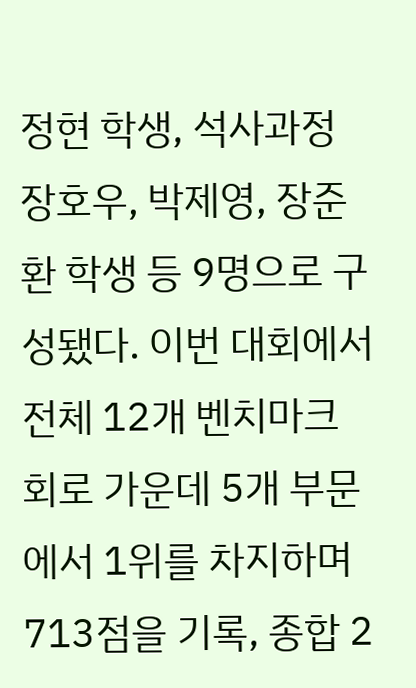정현 학생, 석사과정 장호우, 박제영, 장준환 학생 등 9명으로 구성됐다. 이번 대회에서 전체 12개 벤치마크 회로 가운데 5개 부문에서 1위를 차지하며 713점을 기록, 종합 2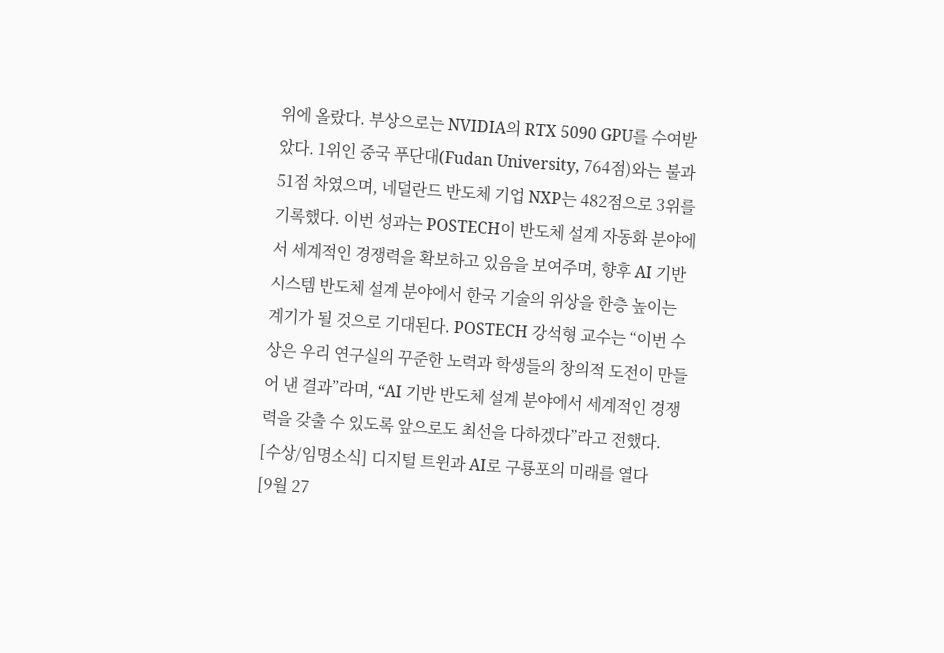위에 올랐다. 부상으로는 NVIDIA의 RTX 5090 GPU를 수여받았다. 1위인 중국 푸단대(Fudan University, 764점)와는 불과 51점 차였으며, 네덜란드 반도체 기업 NXP는 482점으로 3위를 기록했다. 이번 성과는 POSTECH이 반도체 설계 자동화 분야에서 세계적인 경쟁력을 확보하고 있음을 보여주며, 향후 AI 기반 시스템 반도체 설계 분야에서 한국 기술의 위상을 한층 높이는 계기가 될 것으로 기대된다. POSTECH 강석형 교수는 “이번 수상은 우리 연구실의 꾸준한 노력과 학생들의 창의적 도전이 만들어 낸 결과”라며, “AI 기반 반도체 설계 분야에서 세계적인 경쟁력을 갖출 수 있도록 앞으로도 최선을 다하겠다”라고 전했다.
[수상/임명소식] 디지털 트윈과 AI로 구룡포의 미래를 열다
[9월 27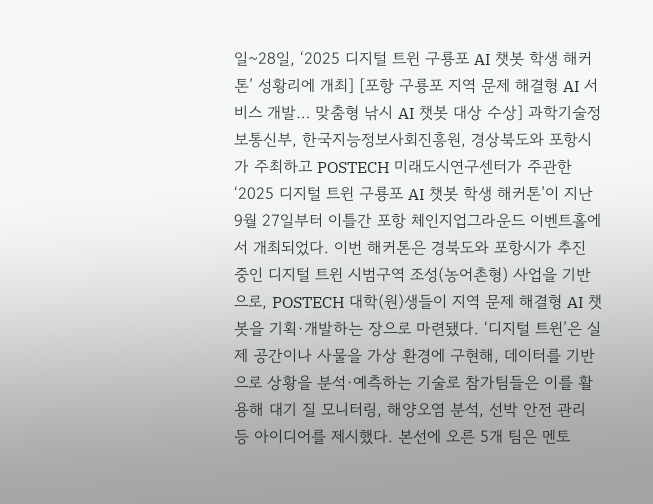일~28일, ‘2025 디지털 트윈 구룡포 AI 챗봇 학생 해커톤’ 성황리에 개최] [포항 구룡포 지역 문제 해결형 AI 서비스 개발… 맞춤형 낚시 AI 챗봇 대상 수상] 과학기술정보통신부, 한국지능정보사회진흥원, 경상북도와 포항시가 주최하고 POSTECH 미래도시연구센터가 주관한 ‘2025 디지털 트윈 구룡포 AI 챗봇 학생 해커톤’이 지난 9월 27일부터 이틀간 포항 체인지업그라운드 이벤트홀에서 개최되었다. 이번 해커톤은 경북도와 포항시가 추진 중인 디지털 트윈 시범구역 조성(농어촌형) 사업을 기반으로, POSTECH 대학(원)생들이 지역 문제 해결형 AI 챗봇을 기획·개발하는 장으로 마련됐다. ‘디지털 트윈’은 실제 공간이나 사물을 가상 환경에 구현해, 데이터를 기반으로 상황을 분석·예측하는 기술로 참가팀들은 이를 활용해 대기 질 모니터링, 해양오염 분석, 선박 안전 관리 등 아이디어를 제시했다. 본선에 오른 5개 팀은 멘토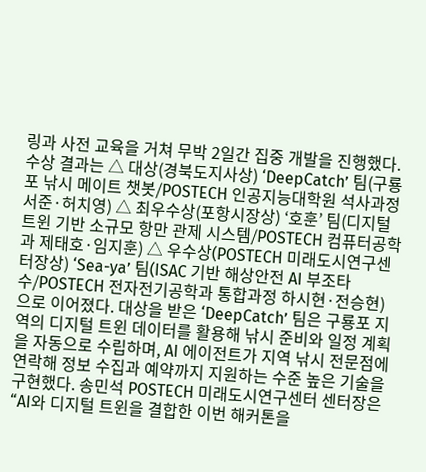링과 사전 교육을 거쳐 무박 2일간 집중 개발을 진행했다. 수상 결과는 △ 대상(경북도지사상) ‘DeepCatch’ 팀(구룡포 낚시 메이트 챗봇/POSTECH 인공지능대학원 석사과정 서준·허치영) △ 최우수상(포항시장상) ‘호훈’ 팀(디지털 트윈 기반 소규모 항만 관제 시스템/POSTECH 컴퓨터공학과 제태호·임지훈) △ 우수상(POSTECH 미래도시연구센터장상) ‘Sea-ya’ 팀(ISAC 기반 해상안전 AI 부조타수/POSTECH 전자전기공학과 통합과정 하시현·전승현)으로 이어졌다. 대상을 받은 ‘DeepCatch’ 팀은 구룡포 지역의 디지털 트윈 데이터를 활용해 낚시 준비와 일정 계획을 자동으로 수립하며, AI 에이전트가 지역 낚시 전문점에 연락해 정보 수집과 예약까지 지원하는 수준 높은 기술을 구현했다. 송민석 POSTECH 미래도시연구센터 센터장은 “AI와 디지털 트윈을 결합한 이번 해커톤을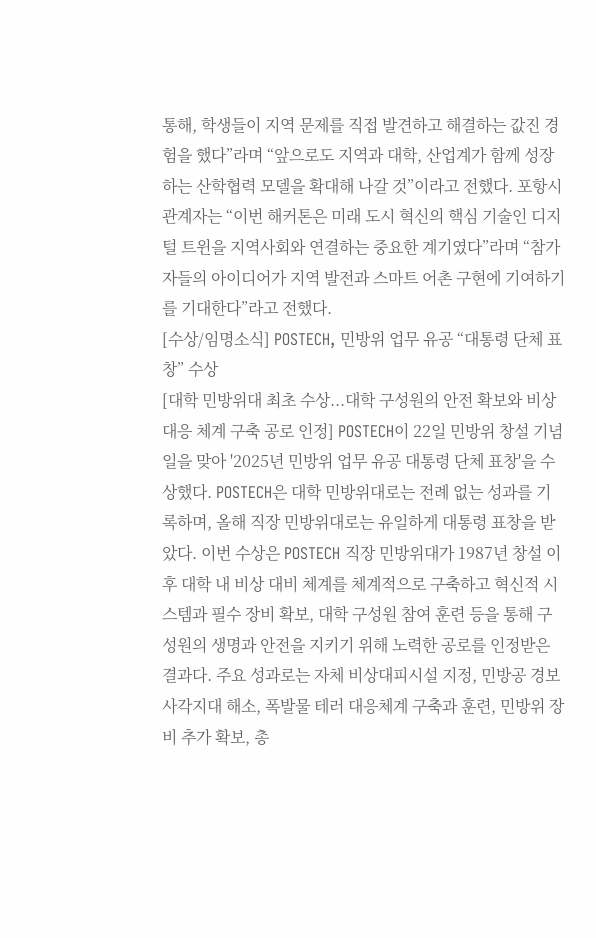통해, 학생들이 지역 문제를 직접 발견하고 해결하는 값진 경험을 했다”라며 “앞으로도 지역과 대학, 산업계가 함께 성장하는 산학협력 모델을 확대해 나갈 것”이라고 전했다. 포항시 관계자는 “이번 해커톤은 미래 도시 혁신의 핵심 기술인 디지털 트윈을 지역사회와 연결하는 중요한 계기였다”라며 “참가자들의 아이디어가 지역 발전과 스마트 어촌 구현에 기여하기를 기대한다”라고 전했다.
[수상/임명소식] POSTECH, 민방위 업무 유공 “대통령 단체 표창” 수상
[대학 민방위대 최초 수상...대학 구성원의 안전 확보와 비상 대응 체계 구축 공로 인정] POSTECH이 22일 민방위 창설 기념일을 맞아 '2025년 민방위 업무 유공 대통령 단체 표창'을 수상했다. POSTECH은 대학 민방위대로는 전례 없는 성과를 기록하며, 올해 직장 민방위대로는 유일하게 대통령 표창을 받았다. 이번 수상은 POSTECH 직장 민방위대가 1987년 창설 이후 대학 내 비상 대비 체계를 체계적으로 구축하고 혁신적 시스템과 필수 장비 확보, 대학 구성원 참여 훈련 등을 통해 구성원의 생명과 안전을 지키기 위해 노력한 공로를 인정받은 결과다. 주요 성과로는 자체 비상대피시설 지정, 민방공 경보 사각지대 해소, 폭발물 테러 대응체계 구축과 훈련, 민방위 장비 추가 확보, 총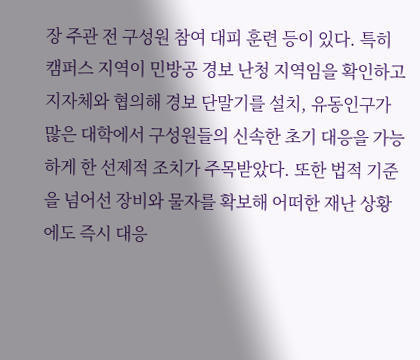장 주관 전 구성원 참여 대피 훈련 등이 있다. 특히 캠퍼스 지역이 민방공 경보 난청 지역임을 확인하고 지자체와 협의해 경보 단말기를 설치, 유동인구가 많은 대학에서 구성원들의 신속한 초기 대응을 가능하게 한 선제적 조치가 주목받았다. 또한 법적 기준을 넘어선 장비와 물자를 확보해 어떠한 재난 상황에도 즉시 대응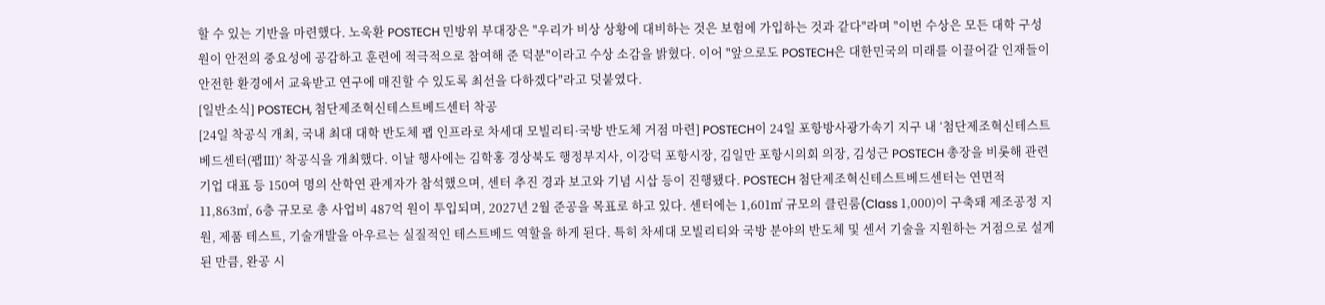할 수 있는 기반을 마련했다. 노욱환 POSTECH 민방위 부대장은 "우리가 비상 상황에 대비하는 것은 보험에 가입하는 것과 같다"라며 "이번 수상은 모든 대학 구성원이 안전의 중요성에 공감하고 훈련에 적극적으로 참여해 준 덕분"이라고 수상 소감을 밝혔다. 이어 "앞으로도 POSTECH은 대한민국의 미래를 이끌어갈 인재들이 안전한 환경에서 교육받고 연구에 매진할 수 있도록 최선을 다하겠다"라고 덧붙였다.
[일반소식] POSTECH, 첨단제조혁신테스트베드센터 착공
[24일 착공식 개최, 국내 최대 대학 반도체 팹 인프라로 차세대 모빌리티·국방 반도체 거점 마련] POSTECH이 24일 포항방사광가속기 지구 내 ‘첨단제조혁신테스트베드센터(팹Ⅲ)’ 착공식을 개최했다. 이날 행사에는 김학홍 경상북도 행정부지사, 이강덕 포항시장, 김일만 포항시의회 의장, 김성근 POSTECH 총장을 비롯해 관련 기업 대표 등 150여 명의 산학연 관계자가 참석했으며, 센터 추진 경과 보고와 기념 시삽 등이 진행됐다. POSTECH 첨단제조혁신테스트베드센터는 연면적 11,863㎡, 6층 규모로 총 사업비 487억 원이 투입되며, 2027년 2월 준공을 목표로 하고 있다. 센터에는 1,601㎡ 규모의 클린룸(Class 1,000)이 구축돼 제조공정 지원, 제품 테스트, 기술개발을 아우르는 실질적인 테스트베드 역할을 하게 된다. 특히 차세대 모빌리티와 국방 분야의 반도체 및 센서 기술을 지원하는 거점으로 설계된 만큼, 완공 시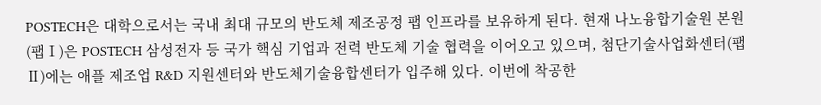POSTECH은 대학으로서는 국내 최대 규모의 반도체 제조공정 팹 인프라를 보유하게 된다. 현재 나노융합기술원 본원(팹Ⅰ)은 POSTECH 삼성전자 등 국가 핵심 기업과 전력 반도체 기술 협력을 이어오고 있으며, 첨단기술사업화센터(팹Ⅱ)에는 애플 제조업 R&D 지원센터와 반도체기술융합센터가 입주해 있다. 이번에 착공한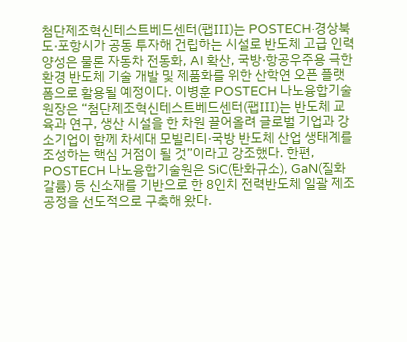첨단제조혁신테스트베드센터(팹Ⅲ)는 POSTECH·경상북도·포항시가 공동 투자해 건립하는 시설로 반도체 고급 인력 양성은 물론 자동차 전동화, AI 확산, 국방·항공우주용 극한 환경 반도체 기술 개발 및 제품화를 위한 산학연 오픈 플랫폼으로 활용될 예정이다. 이병훈 POSTECH 나노융합기술원장은 “첨단제조혁신테스트베드센터(팹Ⅲ)는 반도체 교육과 연구, 생산 시설을 한 차원 끌어올려 글로벌 기업과 강소기업이 함께 차세대 모빌리티·국방 반도체 산업 생태계를 조성하는 핵심 거점이 될 것”이라고 강조했다. 한편, POSTECH 나노융합기술원은 SiC(탄화규소), GaN(질화갈륨) 등 신소재를 기반으로 한 8인치 전력반도체 일괄 제조 공정을 선도적으로 구축해 왔다.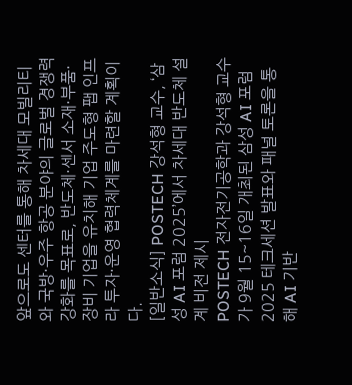앞으로도 센터를 통해 차세대 모빌리티와 국방·우주 항공 분야의 글로벌 경쟁력 강화를 목표로, 반도체·센서 소재·부품·장비 기업을 유치해 기업 주도형 팹 인프라 투자·운영 협력체계를 마련할 계획이다.
[일반소식] POSTECH 강석형 교수, ‘삼성 AI 포럼 2025’에서 차세대 반도체 설계 비전 제시
POSTECH 전자전기공학과 강석형 교수가 9월 15~16일 개최된 삼성 AI 포럼 2025 테크세션 발표와 패널 토론을 통해 AI 기반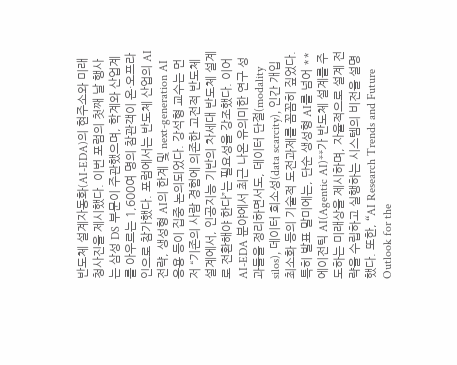반도체 설계자동화(AI-EDA)의 현주소와 미래 청사진을 제시했다. 이번 포럼의 첫째 날 행사는 삼성 DS 부문이 주관했으며, 학계와 산업계를 아우르는 1,600여 명의 참관객이 온·오프라인으로 참가했다. 포럼에서는 반도체 산업의 AI 전략, 생성형 AI의 한계 및 next-generation AI 응용 등이 집중 논의되었다. 강석형 교수는 먼저 “기존의 사람 경험에 의존한 고전적 반도체 설계에서, 인공지능 기반의 차세대 반도체 설계로 전환해야 한다”는 필요성을 강조했다. 이어 AI-EDA 분야에서 최근 나온 유의미한 연구 성과들을 정리하면서도, 데이터 단절(modality silos), 데이터 희소성(data scarcity), 인간 개입 최소화 등의 기술적 도전과제를 꼼꼼히 짚었다. 특히 발표 말미에는, 단순 생성형 AI를 넘어 **에이전틱 AI(Agentic AI)**가 반도체 설계를 주도하는 미래상을 제시하며, 자율적으로 설계 전략을 수립하고 실행하는 시스템의 비전을 설명했다. 또한, “AI Research Trends and Future Outlook for the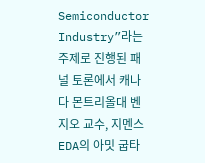Semiconductor Industry”라는 주제로 진행된 패널 토론에서 캐나다 몬트리올대 벤지오 교수, 지멘스 EDA의 아밋 굽타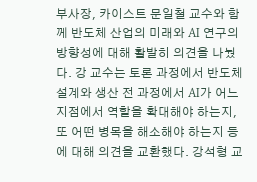부사장, 카이스트 문일철 교수와 함께 반도체 산업의 미래와 AI 연구의 방향성에 대해 활발히 의견을 나눴다. 강 교수는 토론 과정에서 반도체 설계와 생산 전 과정에서 AI가 어느 지점에서 역할을 확대해야 하는지, 또 어떤 병목을 해소해야 하는지 등에 대해 의견을 교환했다. 강석형 교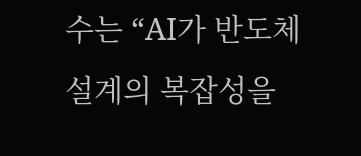수는 “AI가 반도체 설계의 복잡성을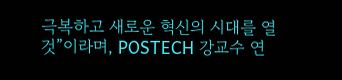극복하고 새로운 혁신의 시대를 열 것”이라며, POSTECH 강교수 연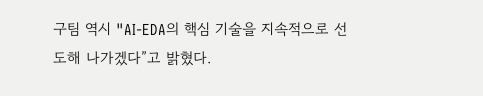구팀 역시 "AI-EDA의 핵심 기술을 지속적으로 선도해 나가겠다”고 밝혔다.